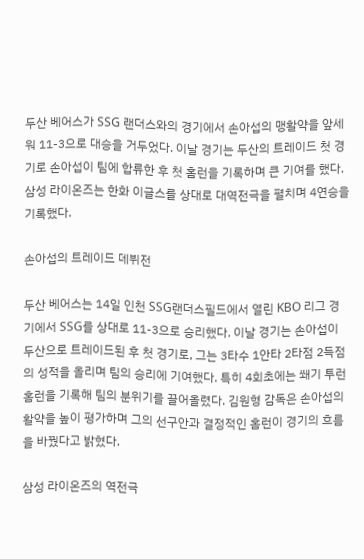두산 베어스가 SSG 랜더스와의 경기에서 손아섭의 맹활약을 앞세워 11-3으로 대승을 거두었다. 이날 경기는 두산의 트레이드 첫 경기로 손아섭이 팀에 합류한 후 첫 홈런을 기록하며 큰 기여를 했다. 삼성 라이온즈는 한화 이글스를 상대로 대역전극을 펼치며 4연승을 기록했다.

손아섭의 트레이드 데뷔전

두산 베어스는 14일 인천 SSG랜더스필드에서 열린 KBO 리그 경기에서 SSG를 상대로 11-3으로 승리했다. 이날 경기는 손아섭이 두산으로 트레이드된 후 첫 경기로, 그는 3타수 1안타 2타점 2득점의 성적을 올리며 팀의 승리에 기여했다. 특히 4회초에는 쐐기 투런홈런을 기록해 팀의 분위기를 끌어올렸다. 김원형 감독은 손아섭의 활약을 높이 평가하며 그의 선구안과 결정적인 홈런이 경기의 흐름을 바꿨다고 밝혔다.

삼성 라이온즈의 역전극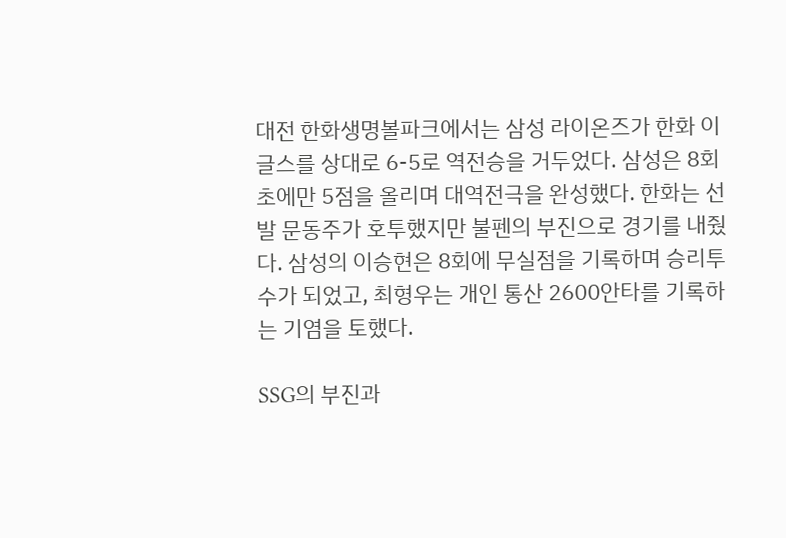대전 한화생명볼파크에서는 삼성 라이온즈가 한화 이글스를 상대로 6-5로 역전승을 거두었다. 삼성은 8회초에만 5점을 올리며 대역전극을 완성했다. 한화는 선발 문동주가 호투했지만 불펜의 부진으로 경기를 내줬다. 삼성의 이승현은 8회에 무실점을 기록하며 승리투수가 되었고, 최형우는 개인 통산 2600안타를 기록하는 기염을 토했다.

SSG의 부진과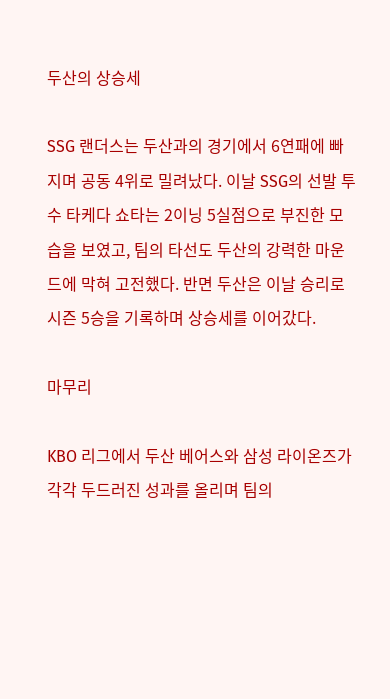두산의 상승세

SSG 랜더스는 두산과의 경기에서 6연패에 빠지며 공동 4위로 밀려났다. 이날 SSG의 선발 투수 타케다 쇼타는 2이닝 5실점으로 부진한 모습을 보였고, 팀의 타선도 두산의 강력한 마운드에 막혀 고전했다. 반면 두산은 이날 승리로 시즌 5승을 기록하며 상승세를 이어갔다.

마무리

KBO 리그에서 두산 베어스와 삼성 라이온즈가 각각 두드러진 성과를 올리며 팀의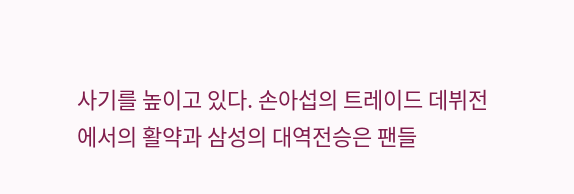사기를 높이고 있다. 손아섭의 트레이드 데뷔전에서의 활약과 삼성의 대역전승은 팬들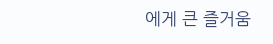에게 큰 즐거움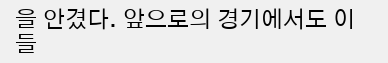을 안겼다. 앞으로의 경기에서도 이들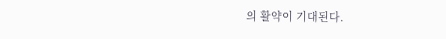의 활약이 기대된다.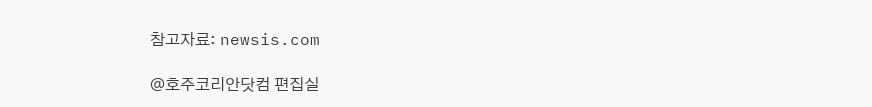참고자료: newsis.com

@호주코리안닷컴 편집실